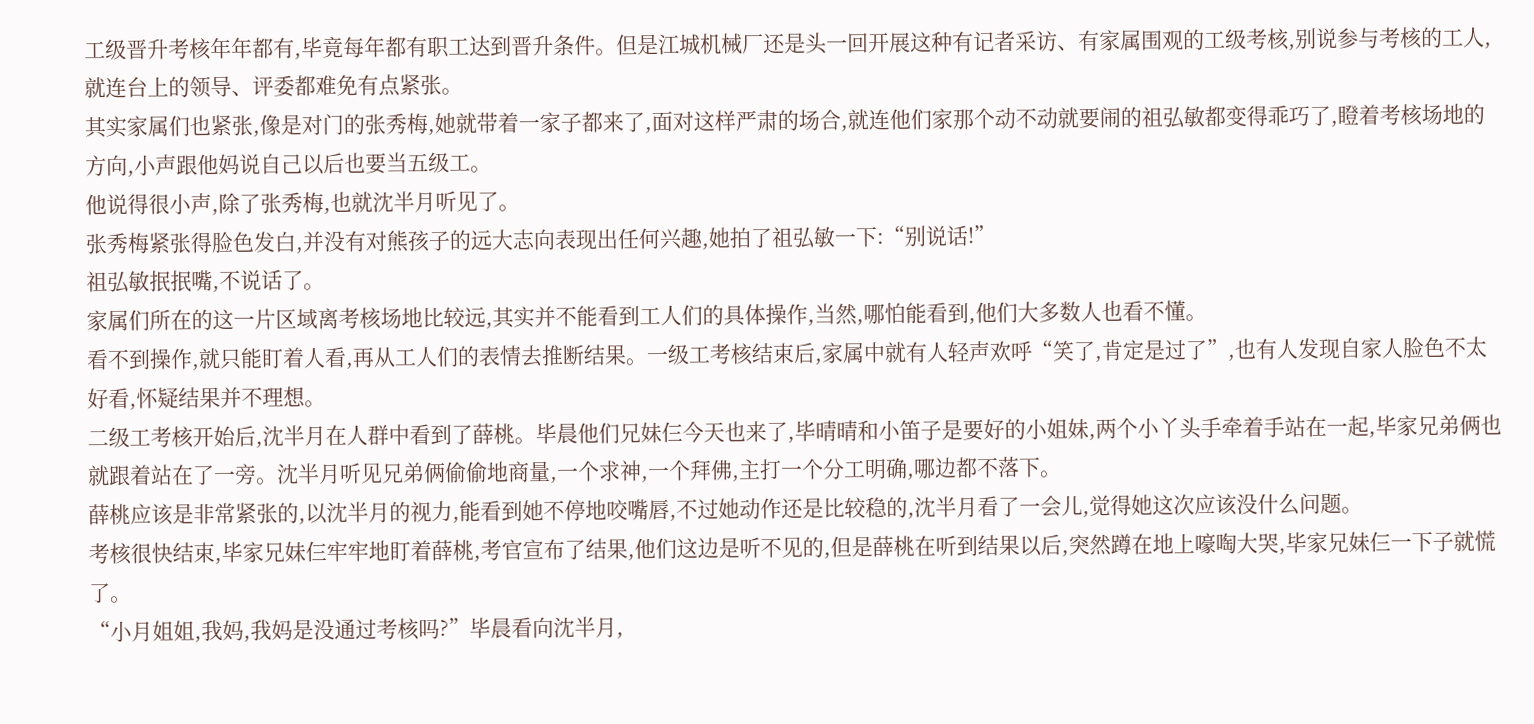工级晋升考核年年都有,毕竟每年都有职工达到晋升条件。但是江城机械厂还是头一回开展这种有记者采访、有家属围观的工级考核,别说参与考核的工人,就连台上的领导、评委都难免有点紧张。
其实家属们也紧张,像是对门的张秀梅,她就带着一家子都来了,面对这样严肃的场合,就连他们家那个动不动就要闹的祖弘敏都变得乖巧了,瞪着考核场地的方向,小声跟他妈说自己以后也要当五级工。
他说得很小声,除了张秀梅,也就沈半月听见了。
张秀梅紧张得脸色发白,并没有对熊孩子的远大志向表现出任何兴趣,她拍了祖弘敏一下:“别说话!”
祖弘敏抿抿嘴,不说话了。
家属们所在的这一片区域离考核场地比较远,其实并不能看到工人们的具体操作,当然,哪怕能看到,他们大多数人也看不懂。
看不到操作,就只能盯着人看,再从工人们的表情去推断结果。一级工考核结束后,家属中就有人轻声欢呼“笑了,肯定是过了”,也有人发现自家人脸色不太好看,怀疑结果并不理想。
二级工考核开始后,沈半月在人群中看到了薛桃。毕晨他们兄妹仨今天也来了,毕晴晴和小笛子是要好的小姐妹,两个小丫头手牵着手站在一起,毕家兄弟俩也就跟着站在了一旁。沈半月听见兄弟俩偷偷地商量,一个求神,一个拜佛,主打一个分工明确,哪边都不落下。
薛桃应该是非常紧张的,以沈半月的视力,能看到她不停地咬嘴唇,不过她动作还是比较稳的,沈半月看了一会儿,觉得她这次应该没什么问题。
考核很快结束,毕家兄妹仨牢牢地盯着薛桃,考官宣布了结果,他们这边是听不见的,但是薛桃在听到结果以后,突然蹲在地上嚎啕大哭,毕家兄妹仨一下子就慌了。
“小月姐姐,我妈,我妈是没通过考核吗?”毕晨看向沈半月,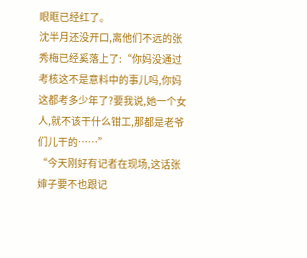眼眶已经红了。
沈半月还没开口,离他们不远的张秀梅已经奚落上了:“你妈没通过考核这不是意料中的事儿吗,你妈这都考多少年了?要我说,她一个女人,就不该干什么钳工,那都是老爷们儿干的……”
“今天刚好有记者在现场,这话张婶子要不也跟记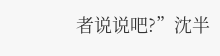者说说吧?”沈半